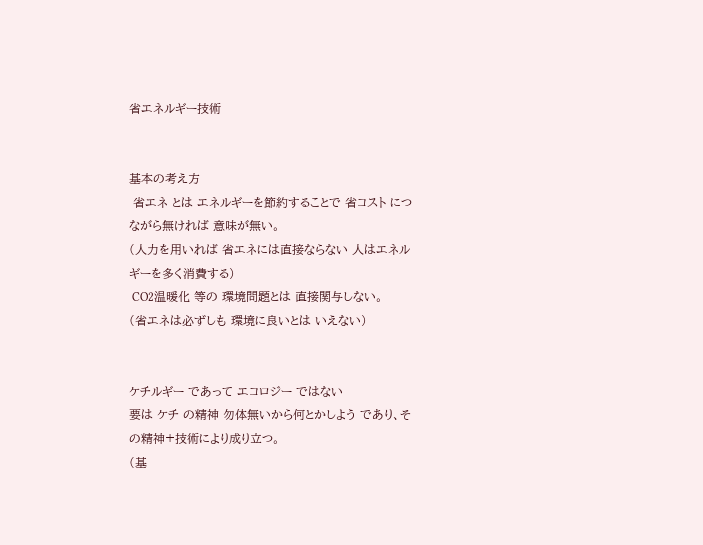省エネルギー技術


基本の考え方
 省エネ とは エネルギーを節約することで 省コスト につながら無ければ 意味が無い。
(人力を用いれば 省エネには直接ならない 人はエネルギーを多く消費する)
 CO2温暖化 等の 環境問題とは 直接関与しない。
(省エネは必ずしも 環境に良いとは いえない)


ケチルギー であって エコロジー ではない
要は ケチ の精神 勿体無いから何とかしよう であり、その精神+技術により成り立つ。
(基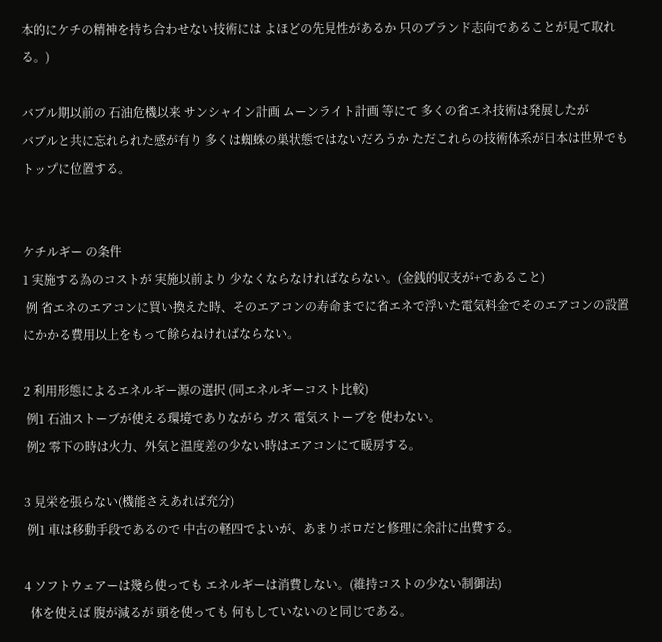本的にケチの精神を持ち合わせない技術には よほどの先見性があるか 只のブランド志向であることが見て取れる。)

バブル期以前の 石油危機以来 サンシャイン計画 ムーンライト計画 等にて 多くの省エネ技術は発展したが
バブルと共に忘れられた感が有り 多くは蜘蛛の巣状態ではないだろうか ただこれらの技術体系が日本は世界でもトップに位置する。


ケチルギー の条件
1 実施する為のコストが 実施以前より 少なくならなければならない。(金銭的収支が+であること)
 例 省エネのエアコンに買い換えた時、そのエアコンの寿命までに省エネで浮いた電気料金でそのエアコンの設置にかかる費用以上をもって餘らねければならない。

2 利用形態によるエネルギー源の選択 (同エネルギーコスト比較)
 例1 石油ストーブが使える環境でありながら ガス 電気ストーブを 使わない。
 例2 零下の時は火力、外気と温度差の少ない時はエアコンにて暖房する。

3 見栄を張らない(機能さえあれば充分)
 例1 車は移動手段であるので 中古の軽四でよいが、あまりボロだと修理に余計に出費する。

4 ソフトウェアーは幾ら使っても エネルギーは消費しない。(維持コストの少ない制御法)
  体を使えば 腹が減るが 頭を使っても 何もしていないのと同じである。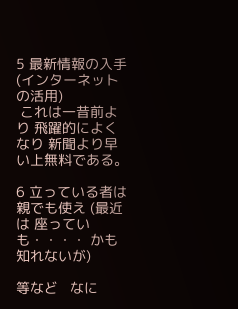5 最新情報の入手(インターネットの活用)
 これは一昔前より 飛躍的によくなり 新聞より早い上無料である。

6 立っている者は 親でも使え (最近は 座っていも・・・・ かも知れないが)

等など   なに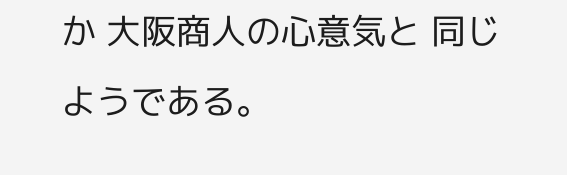か 大阪商人の心意気と 同じようである。